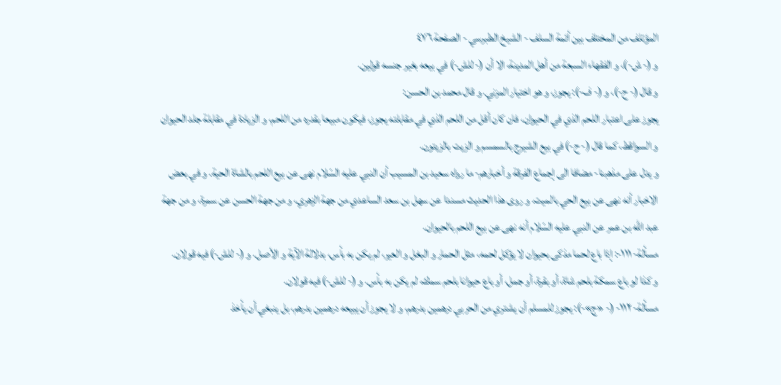المؤتلف من المختلف بين أئمة السلف - الشيخ الطبرسي - الصفحة ٤٧٦
و (- ش-)، و الفقهاء السبعة من أهل المدينة، الا أن (- للش-) في بيعه بغير جنسه قولين.
و قال (- ح-)، و (- ف-): يجوز، و هو اختيار المزني. و قال محمد بن الحسن:
يجوز على اعتبار اللحم الذي في الحيوان، فان كان أقل من اللحم الذي في مقابلته يجوز، فيكون مبيعا بقدره من اللحم، و الزيادة في مقابلة جلد الحيوان و السواقط، كما قال (- ح-) في بيع الشيرج بالسمسم و الزيت بالزيتون.
و يدل على مذهبنا- مضافا الى إجماع الفرقة و أخبارهم- ما رواه سعيد بن المسيب أن النبي عليه السّلام نهى عن بيع اللحم بالشاة الحية. و في بعض الاخبار أنه نهى عن بيع الحي بالميت. و روى هذا الحديث مسندا عن سهل بن سعد الساعدي من جهة الزهري، و من جهة الحسن عن سمرة، و من جهة عبد اللّه بن عمر عن النبي عليه السّلام أنه نهى عن بيع اللحم بالحيوان.
مسألة- ١١١-: إذا باع لحما مذكى بحيوان لا يؤكل لحمه، مثل الحمار و البغل و العير، لم يكن به بأس، بدلالة الآية و الأصل. و (- للش-) فيه قولان.
و كذا لو باع سمكة بلحم شاة، أو بقرة، أو جمل، أو باع حيوانا بلحم سمك، لم يكن به بأس. و (- للش-) فيه قولان.
مسألة- ١١٢- (- «ج»-): يجوز للمسلم أن يشتري من الحربي درهمين بدرهم، و لا يجوز أن يبيعه درهمين بدرهم، بل ينبغي أن يأخذ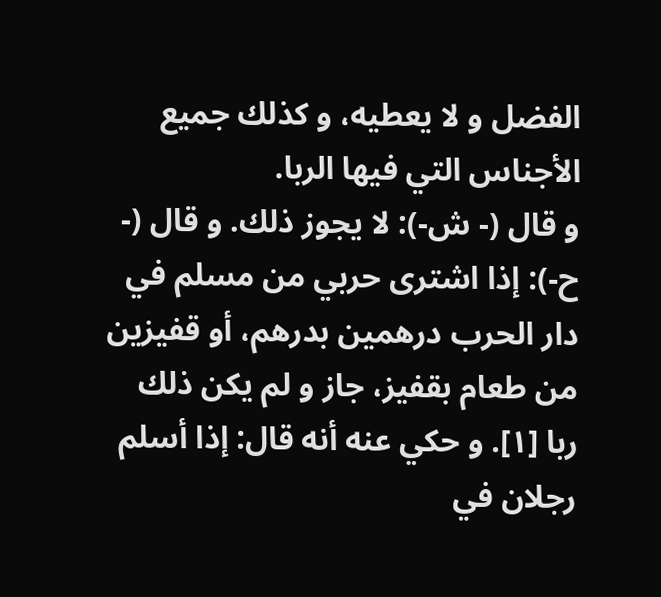الفضل و لا يعطيه، و كذلك جميع الأجناس التي فيها الربا.
و قال (- ش-): لا يجوز ذلك. و قال (- ح-): إذا اشترى حربي من مسلم في دار الحرب درهمين بدرهم، أو قفيزين من طعام بقفيز، جاز و لم يكن ذلك ربا [١]. و حكي عنه أنه قال: إذا أسلم رجلان في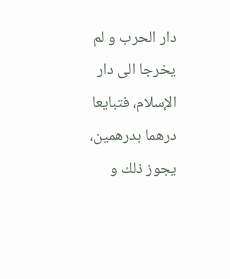دار الحرب و لم يخرجا الى دار الإسلام، فتبايعا درهما بدرهمين، يجوز ذلك و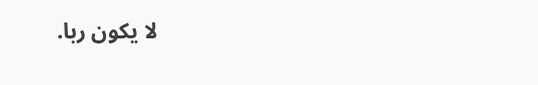لا يكون ربا.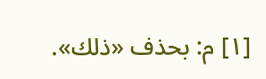[١] م: بحذف «ذلك».